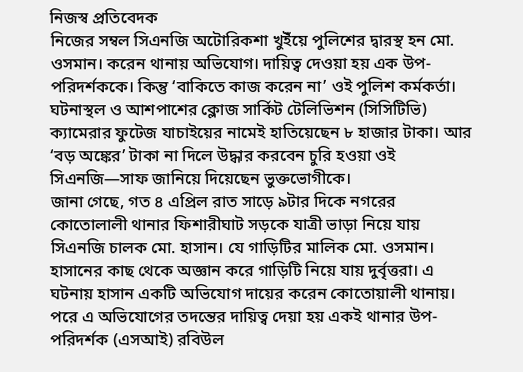নিজস্ব প্রতিবেদক
নিজের সম্বল সিএনজি অটোরিকশা খুইঁয়ে পুলিশের দ্বারস্থ হন মো. ওসমান। করেন থানায় অভিযোগ। দায়িত্ব দেওয়া হয় এক উপ-পরিদর্শককে। কিন্তু ‘বাকিতে কাজ করেন না’ ওই পুলিশ কর্মকর্তা। ঘটনাস্থল ও আশপাশের ক্লোজ সার্কিট টেলিভিশন (সিসিটিভি) ক্যামেরার ফুটেজ যাচাইয়ের নামেই হাতিয়েছেন ৮ হাজার টাকা। আর ‘বড় অঙ্কের’ টাকা না দিলে উদ্ধার করবেন চুরি হওয়া ওই সিএনজি—সাফ জানিয়ে দিয়েছেন ভুক্তভোগীকে।
জানা গেছে, গত ৪ এপ্রিল রাত সাড়ে ৯টার দিকে নগরের কোতোলালী থানার ফিশারীঘাট সড়কে যাত্রী ভাড়া নিয়ে যায় সিএনজি চালক মো. হাসান। যে গাড়িটির মালিক মো. ওসমান। হাসানের কাছ থেকে অজ্ঞান করে গাড়িটি নিয়ে যায় দুর্বৃত্তরা। এ ঘটনায় হাসান একটি অভিযোগ দায়ের করেন কোতোয়ালী থানায়। পরে এ অভিযোগের তদন্তের দায়িত্ব দেয়া হয় একই থানার উপ-পরিদর্শক (এসআই) রবিউল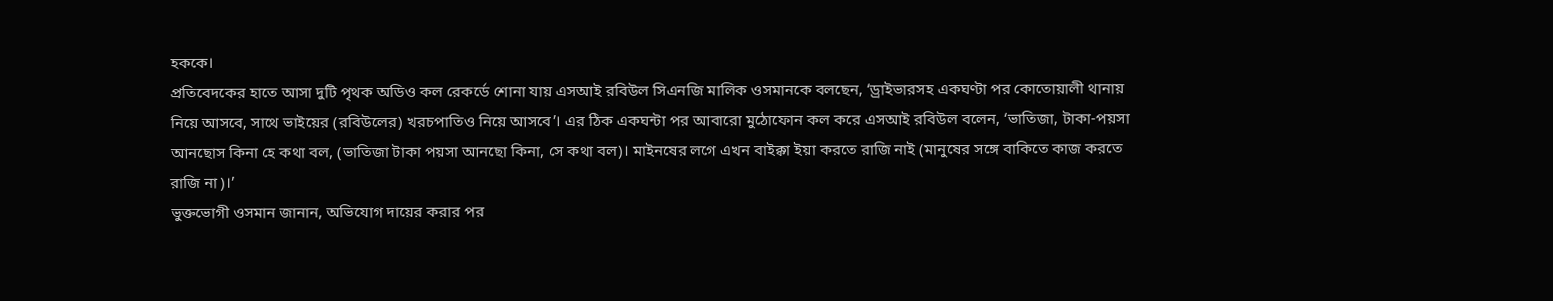হককে।
প্রতিবেদকের হাতে আসা দুটি পৃথক অডিও কল রেকর্ডে শোনা যায় এসআই রবিউল সিএনজি মালিক ওসমানকে বলছেন, ‘ড্রাইভারসহ একঘণ্টা পর কোতোয়ালী থানায় নিয়ে আসবে, সাথে ভাইয়ের (রবিউলের) খরচপাতিও নিয়ে আসবে’। এর ঠিক একঘন্টা পর আবারো মুঠোফোন কল করে এসআই রবিউল বলেন, ‘ভাতিজা, টাকা-পয়সা আনছোস কিনা হে কথা বল, (ভাতিজা টাকা পয়সা আনছো কিনা, সে কথা বল)। মাইনষের লগে এখন বাইক্কা ইয়া করতে রাজি নাই (মানুষের সঙ্গে বাকিতে কাজ করতে রাজি না)।’
ভুক্তভোগী ওসমান জানান, অভিযোগ দায়ের করার পর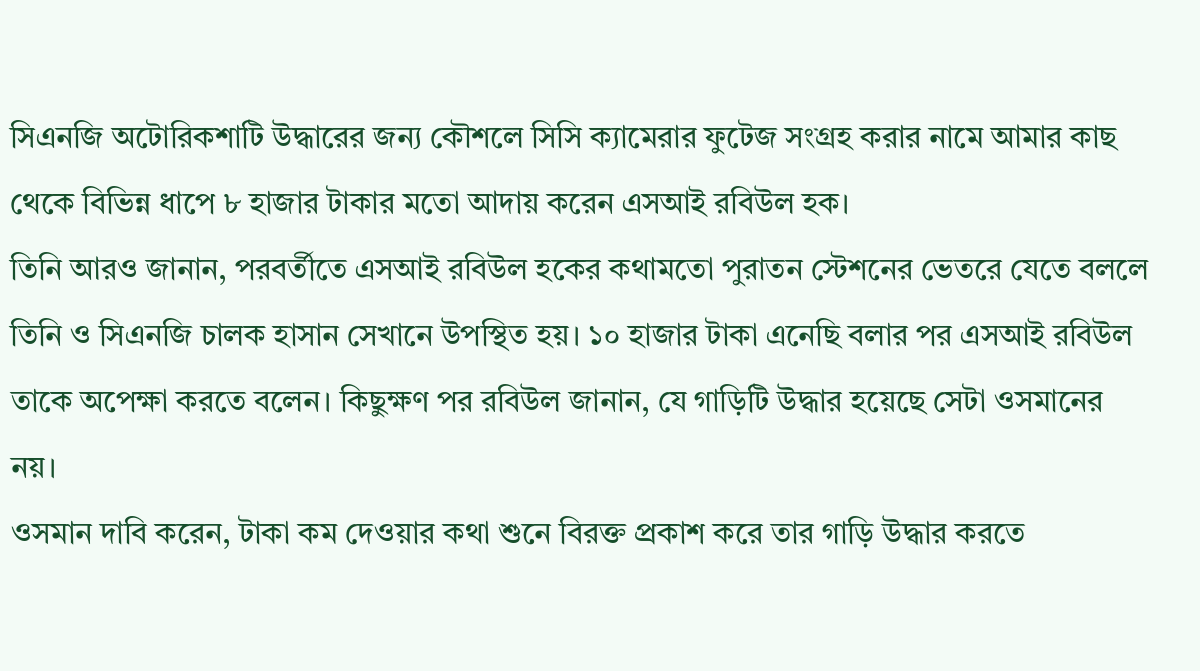সিএনজি অটোরিকশাটি উদ্ধারের জন্য কৌশলে সিসি ক্যামেরার ফুটেজ সংগ্রহ করার নামে আমার কাছ থেকে বিভিন্ন ধাপে ৮ হাজার টাকার মতো আদায় করেন এসআই রবিউল হক।
তিনি আরও জানান, পরবর্তীতে এসআই রবিউল হকের কথামতো পুরাতন স্টেশনের ভেতরে যেতে বললে তিনি ও সিএনজি চালক হাসান সেখানে উপস্থিত হয়। ১০ হাজার টাকা এনেছি বলার পর এসআই রবিউল তাকে অপেক্ষা করতে বলেন। কিছুক্ষণ পর রবিউল জানান, যে গাড়িটি উদ্ধার হয়েছে সেটা ওসমানের নয়।
ওসমান দাবি করেন, টাকা কম দেওয়ার কথা শুনে বিরক্ত প্রকাশ করে তার গাড়ি উদ্ধার করতে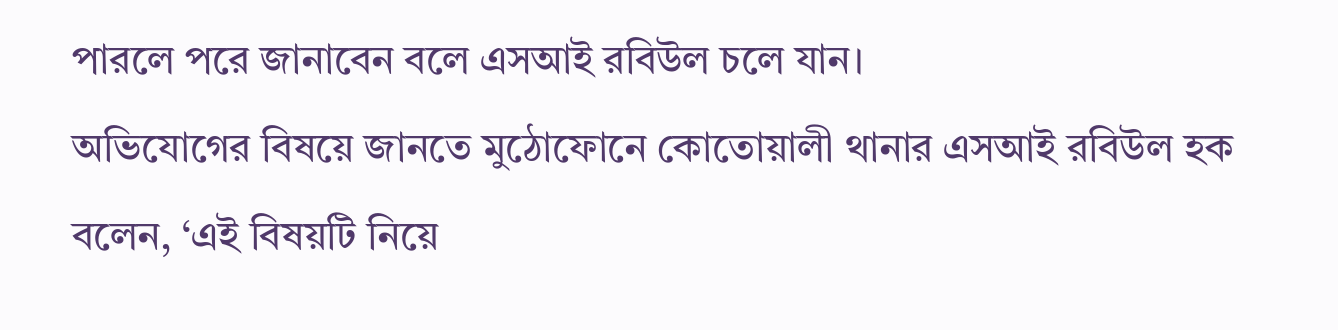পারলে পরে জানাবেন বলে এসআই রবিউল চলে যান।
অভিযোগের বিষয়ে জানতে মুঠোফোনে কোতোয়ালী থানার এসআই রবিউল হক বলেন, ‘এই বিষয়টি নিয়ে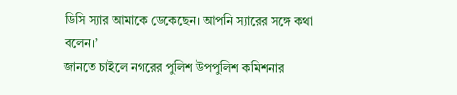ডিসি স্যার আমাকে ডেকেছেন। আপনি স্যারের সঙ্গে কথা বলেন।’
জানতে চাইলে নগরের পুলিশ উপপুলিশ কমিশনার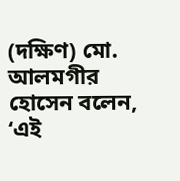(দক্ষিণ) মো. আলমগীর হোসেন বলেন, ‘এই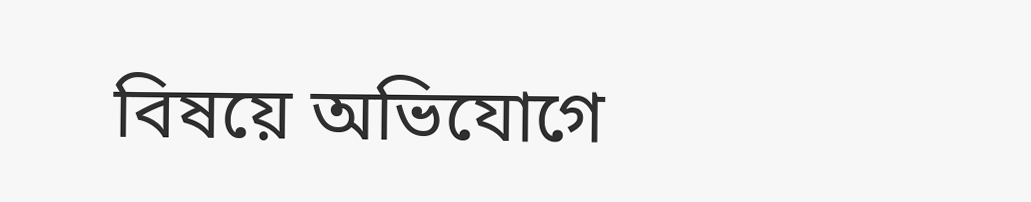বিষয়ে অভিযোগে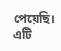পেয়েছি। এটি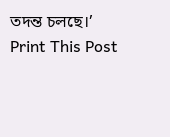তদন্ত চলছে।’
Print This Post